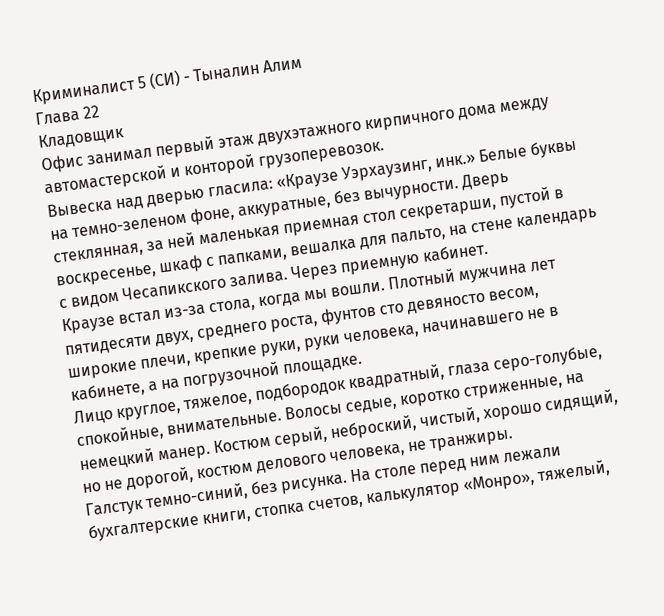Криминалист 5 (СИ) - Тыналин Алим
Глава 22
Кладовщик
Офис занимал первый этаж двухэтажного кирпичного дома между автомастерской и конторой грузоперевозок.
Вывеска над дверью гласила: «Краузе Уэрхаузинг, инк.» Белые буквы на темно-зеленом фоне, аккуратные, без вычурности. Дверь стеклянная, за ней маленькая приемная стол секретарши, пустой в воскресенье, шкаф с папками, вешалка для пальто, на стене календарь с видом Чесапикского залива. Через приемную кабинет.
Краузе встал из-за стола, когда мы вошли. Плотный мужчина лет пятидесяти двух, среднего роста, фунтов сто девяносто весом, широкие плечи, крепкие руки, руки человека, начинавшего не в кабинете, а на погрузочной площадке.
Лицо круглое, тяжелое, подбородок квадратный, глаза серо-голубые, спокойные, внимательные. Волосы седые, коротко стриженные, на немецкий манер. Костюм серый, неброский, чистый, хорошо сидящий, но не дорогой, костюм делового человека, не транжиры.
Галстук темно-синий, без рисунка. На столе перед ним лежали бухгалтерские книги, стопка счетов, калькулятор «Монро», тяжелый,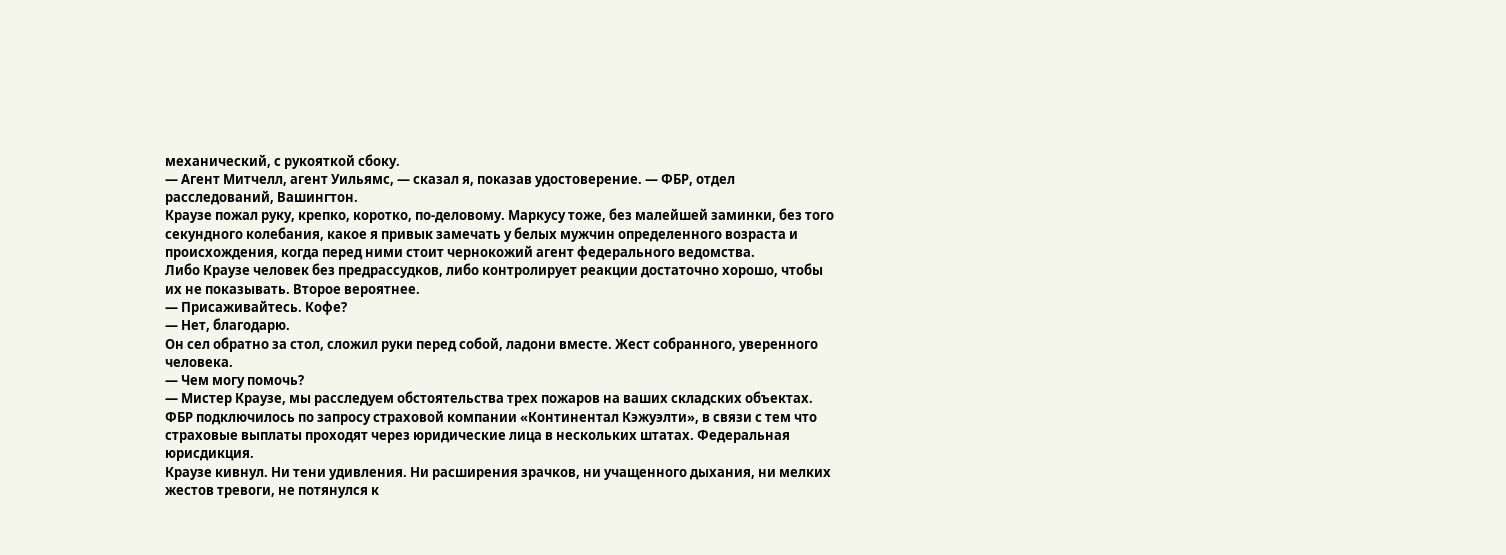механический, с рукояткой сбоку.
— Агент Митчелл, агент Уильямс, — сказал я, показав удостоверение. — ФБР, отдел расследований, Вашингтон.
Краузе пожал руку, крепко, коротко, по-деловому. Маркусу тоже, без малейшей заминки, без того секундного колебания, какое я привык замечать у белых мужчин определенного возраста и происхождения, когда перед ними стоит чернокожий агент федерального ведомства.
Либо Краузе человек без предрассудков, либо контролирует реакции достаточно хорошо, чтобы их не показывать. Второе вероятнее.
— Присаживайтесь. Кофе?
— Нет, благодарю.
Он сел обратно за стол, сложил руки перед собой, ладони вместе. Жест собранного, уверенного человека.
— Чем могу помочь?
— Мистер Краузе, мы расследуем обстоятельства трех пожаров на ваших складских объектах. ФБР подключилось по запросу страховой компании «Континентал Кэжуэлти», в связи с тем что страховые выплаты проходят через юридические лица в нескольких штатах. Федеральная юрисдикция.
Краузе кивнул. Ни тени удивления. Ни расширения зрачков, ни учащенного дыхания, ни мелких жестов тревоги, не потянулся к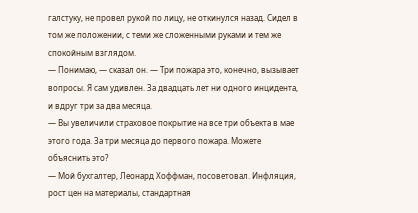галстуку, не провел рукой по лицу, не откинулся назад. Сидел в том же положении, с теми же сложенными руками и тем же спокойным взглядом.
— Понимаю, — сказал он. — Три пожара это, конечно, вызывает вопросы. Я сам удивлен. За двадцать лет ни одного инцидента, и вдруг три за два месяца.
— Вы увеличили страховое покрытие на все три объекта в мае этого года. За три месяца до первого пожара. Можете объяснить это?
— Мой бухгалтер, Леонард Хоффман, посоветовал. Инфляция, рост цен на материалы, стандартная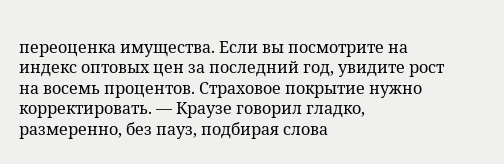переоценка имущества. Если вы посмотрите на индекс оптовых цен за последний год, увидите рост на восемь процентов. Страховое покрытие нужно корректировать. — Краузе говорил гладко, размеренно, без пауз, подбирая слова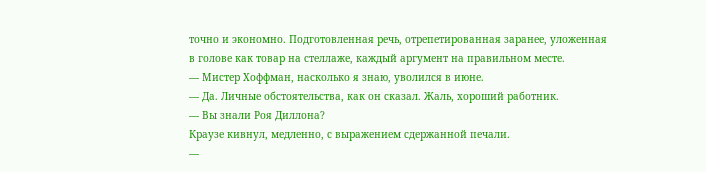точно и экономно. Подготовленная речь, отрепетированная заранее, уложенная в голове как товар на стеллаже, каждый аргумент на правильном месте.
— Мистер Хоффман, насколько я знаю, уволился в июне.
— Да. Личные обстоятельства, как он сказал. Жаль, хороший работник.
— Вы знали Роя Диллона?
Краузе кивнул, медленно, с выражением сдержанной печали.
—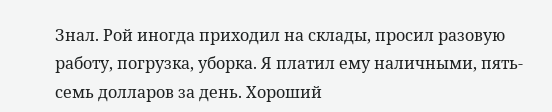Знал. Рой иногда приходил на склады, просил разовую работу, погрузка, уборка. Я платил ему наличными, пять-семь долларов за день. Хороший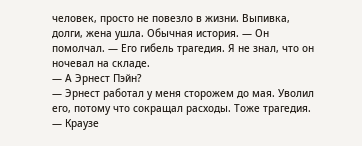человек, просто не повезло в жизни. Выпивка, долги, жена ушла. Обычная история. — Он помолчал. — Его гибель трагедия. Я не знал, что он ночевал на складе.
— А Эрнест Пэйн?
— Эрнест работал у меня сторожем до мая. Уволил его, потому что сокращал расходы. Тоже трагедия. — Краузе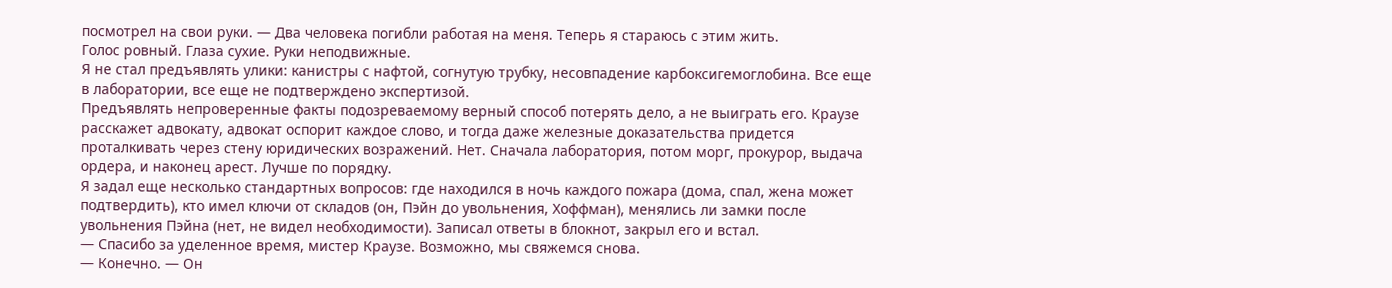посмотрел на свои руки. — Два человека погибли работая на меня. Теперь я стараюсь с этим жить.
Голос ровный. Глаза сухие. Руки неподвижные.
Я не стал предъявлять улики: канистры с нафтой, согнутую трубку, несовпадение карбоксигемоглобина. Все еще в лаборатории, все еще не подтверждено экспертизой.
Предъявлять непроверенные факты подозреваемому верный способ потерять дело, а не выиграть его. Краузе расскажет адвокату, адвокат оспорит каждое слово, и тогда даже железные доказательства придется проталкивать через стену юридических возражений. Нет. Сначала лаборатория, потом морг, прокурор, выдача ордера, и наконец арест. Лучше по порядку.
Я задал еще несколько стандартных вопросов: где находился в ночь каждого пожара (дома, спал, жена может подтвердить), кто имел ключи от складов (он, Пэйн до увольнения, Хоффман), менялись ли замки после увольнения Пэйна (нет, не видел необходимости). Записал ответы в блокнот, закрыл его и встал.
— Спасибо за уделенное время, мистер Краузе. Возможно, мы свяжемся снова.
— Конечно. — Он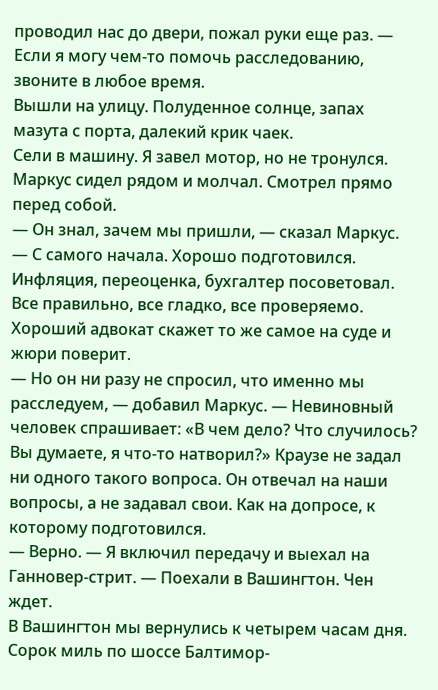проводил нас до двери, пожал руки еще раз. — Если я могу чем-то помочь расследованию, звоните в любое время.
Вышли на улицу. Полуденное солнце, запах мазута с порта, далекий крик чаек.
Сели в машину. Я завел мотор, но не тронулся. Маркус сидел рядом и молчал. Смотрел прямо перед собой.
— Он знал, зачем мы пришли, — сказал Маркус.
— С самого начала. Хорошо подготовился. Инфляция, переоценка, бухгалтер посоветовал. Все правильно, все гладко, все проверяемо. Хороший адвокат скажет то же самое на суде и жюри поверит.
— Но он ни разу не спросил, что именно мы расследуем, — добавил Маркус. — Невиновный человек спрашивает: «В чем дело? Что случилось? Вы думаете, я что-то натворил?» Краузе не задал ни одного такого вопроса. Он отвечал на наши вопросы, а не задавал свои. Как на допросе, к которому подготовился.
— Верно. — Я включил передачу и выехал на Ганновер-стрит. — Поехали в Вашингтон. Чен ждет.
В Вашингтон мы вернулись к четырем часам дня. Сорок миль по шоссе Балтимор-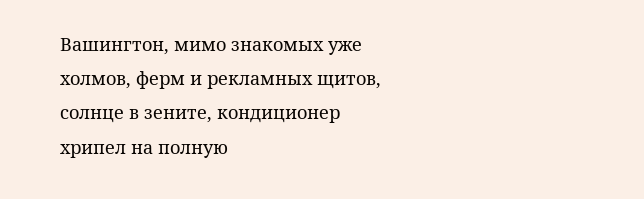Вашингтон, мимо знакомых уже холмов, ферм и рекламных щитов, солнце в зените, кондиционер хрипел на полную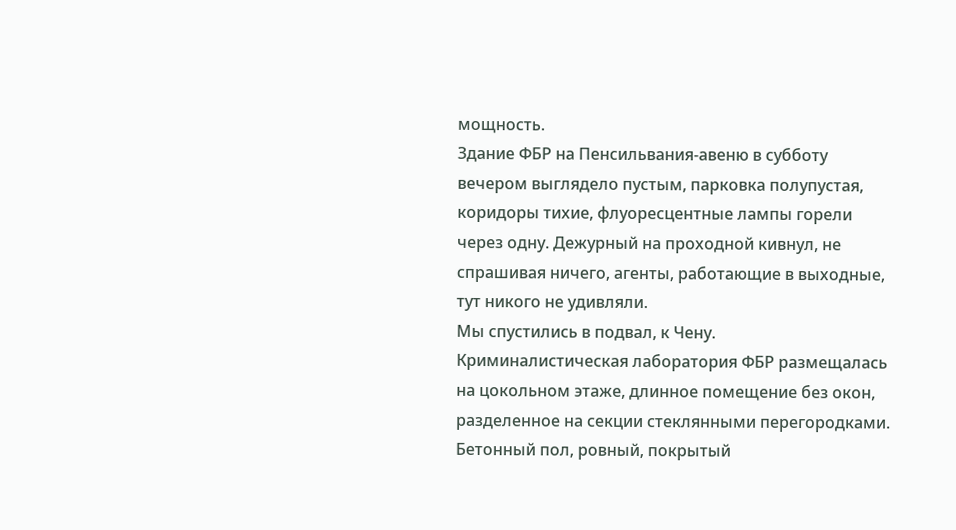мощность.
Здание ФБР на Пенсильвания-авеню в субботу вечером выглядело пустым, парковка полупустая, коридоры тихие, флуоресцентные лампы горели через одну. Дежурный на проходной кивнул, не спрашивая ничего, агенты, работающие в выходные, тут никого не удивляли.
Мы спустились в подвал, к Чену.
Криминалистическая лаборатория ФБР размещалась на цокольном этаже, длинное помещение без окон, разделенное на секции стеклянными перегородками. Бетонный пол, ровный, покрытый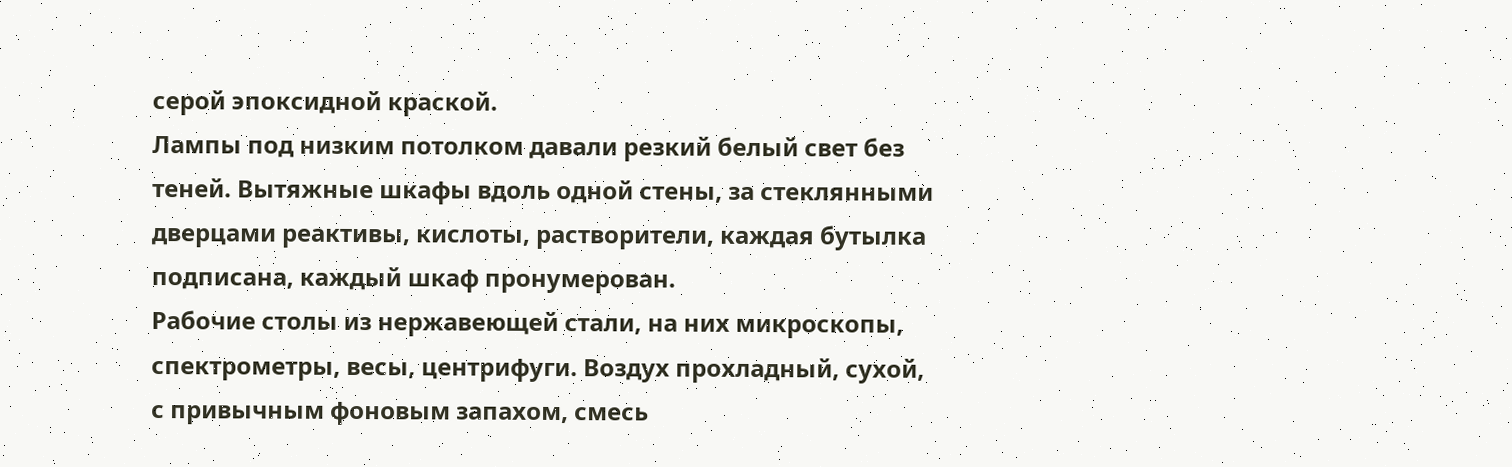серой эпоксидной краской.
Лампы под низким потолком давали резкий белый свет без теней. Вытяжные шкафы вдоль одной стены, за стеклянными дверцами реактивы, кислоты, растворители, каждая бутылка подписана, каждый шкаф пронумерован.
Рабочие столы из нержавеющей стали, на них микроскопы, спектрометры, весы, центрифуги. Воздух прохладный, сухой, с привычным фоновым запахом, смесь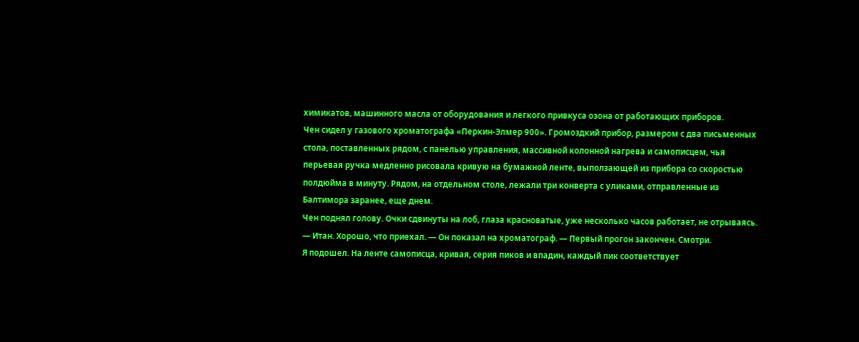химикатов, машинного масла от оборудования и легкого привкуса озона от работающих приборов.
Чен сидел у газового хроматографа «Перкин-Элмер 900». Громоздкий прибор, размером с два письменных стола, поставленных рядом, с панелью управления, массивной колонной нагрева и самописцем, чья перьевая ручка медленно рисовала кривую на бумажной ленте, выползающей из прибора со скоростью полдюйма в минуту. Рядом, на отдельном столе, лежали три конверта с уликами, отправленные из Балтимора заранее, еще днем.
Чен поднял голову. Очки сдвинуты на лоб, глаза красноватые, уже несколько часов работает, не отрываясь.
— Итан. Хорошо, что приехал. — Он показал на хроматограф. — Первый прогон закончен. Смотри.
Я подошел. На ленте самописца, кривая, серия пиков и впадин, каждый пик соответствует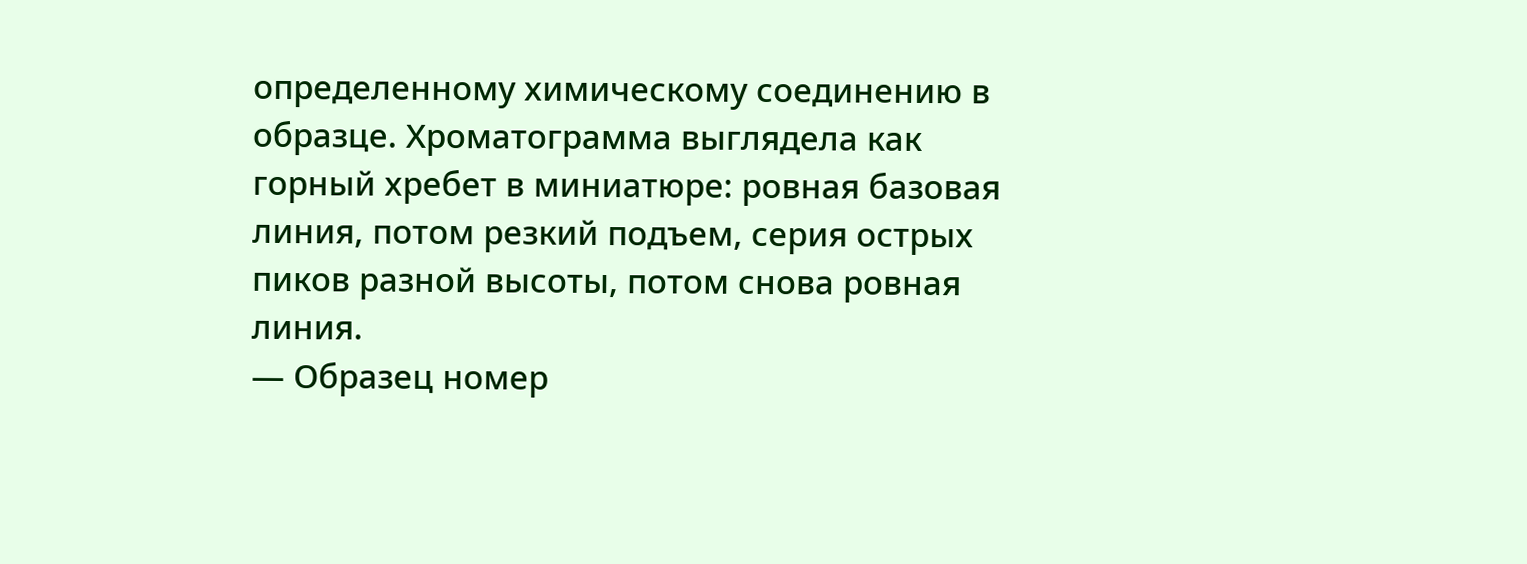определенному химическому соединению в образце. Хроматограмма выглядела как горный хребет в миниатюре: ровная базовая линия, потом резкий подъем, серия острых пиков разной высоты, потом снова ровная линия.
— Образец номер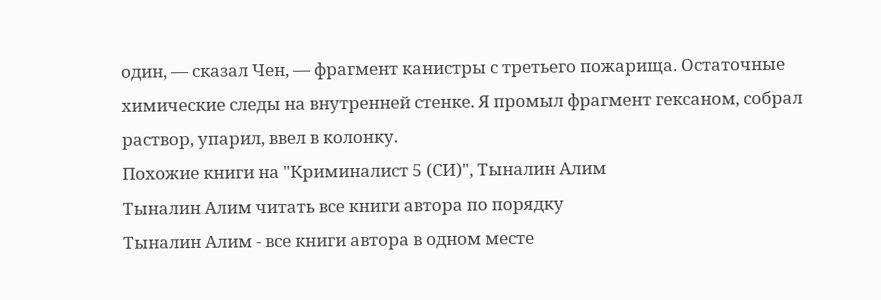один, — сказал Чен, — фрагмент канистры с третьего пожарища. Остаточные химические следы на внутренней стенке. Я промыл фрагмент гексаном, собрал раствор, упарил, ввел в колонку.
Похожие книги на "Криминалист 5 (СИ)", Тыналин Алим
Тыналин Алим читать все книги автора по порядку
Тыналин Алим - все книги автора в одном месте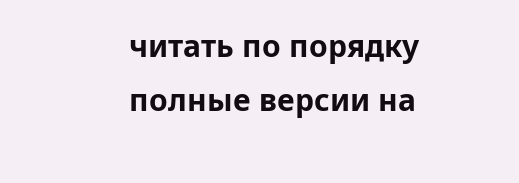читать по порядку полные версии на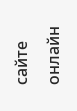сайте онлайн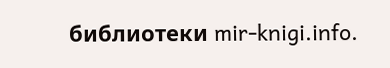библиотеки mir-knigi.info.